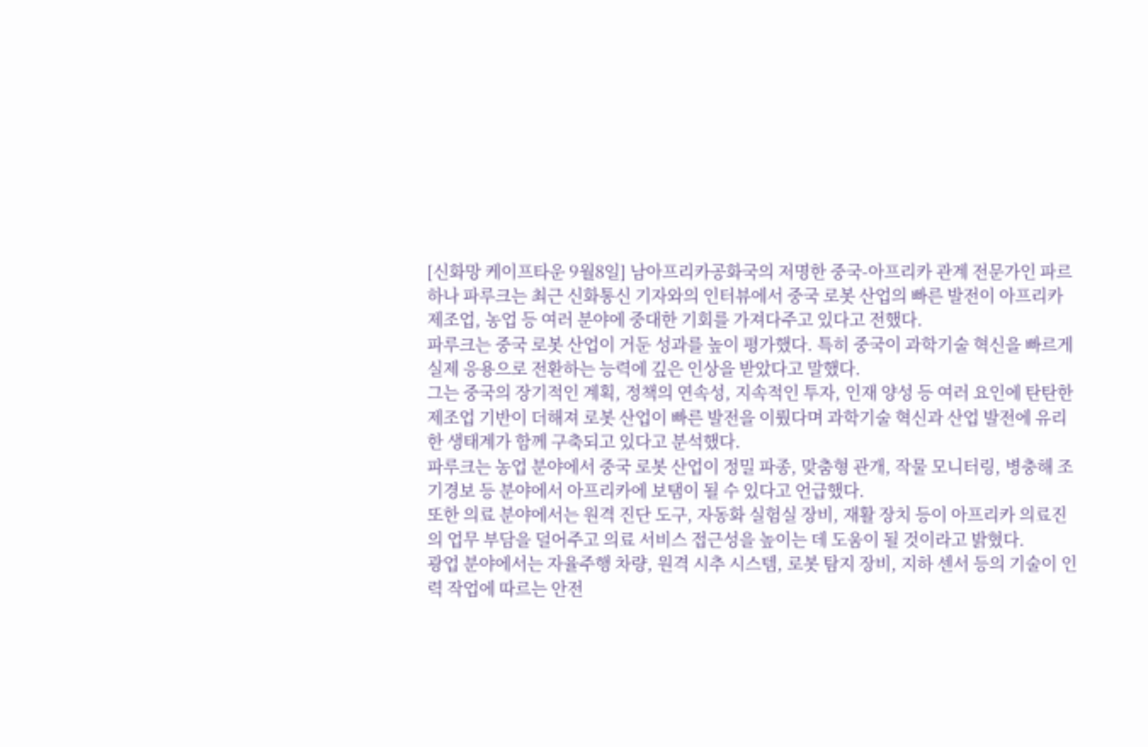[신화망 케이프타운 9월8일] 남아프리카공화국의 저명한 중국-아프리카 관계 전문가인 파르하나 파루크는 최근 신화통신 기자와의 인터뷰에서 중국 로봇 산업의 빠른 발전이 아프리카 제조업, 농업 등 여러 분야에 중대한 기회를 가져다주고 있다고 전했다.
파루크는 중국 로봇 산업이 거둔 성과를 높이 평가했다. 특히 중국이 과학기술 혁신을 빠르게 실제 응용으로 전환하는 능력에 깊은 인상을 받았다고 말했다.
그는 중국의 장기적인 계획, 정책의 연속성, 지속적인 투자, 인재 양성 등 여러 요인에 탄탄한 제조업 기반이 더해져 로봇 산업이 빠른 발전을 이뤘다며 과학기술 혁신과 산업 발전에 유리한 생태계가 함께 구축되고 있다고 분석했다.
파루크는 농업 분야에서 중국 로봇 산업이 정밀 파종, 맞춤형 관개, 작물 모니터링, 병충해 조기경보 등 분야에서 아프리카에 보탬이 될 수 있다고 언급했다.
또한 의료 분야에서는 원격 진단 도구, 자동화 실험실 장비, 재활 장치 등이 아프리카 의료진의 업무 부담을 덜어주고 의료 서비스 접근성을 높이는 데 도움이 될 것이라고 밝혔다.
광업 분야에서는 자율주행 차량, 원격 시추 시스템, 로봇 탐지 장비, 지하 센서 등의 기술이 인력 작업에 따르는 안전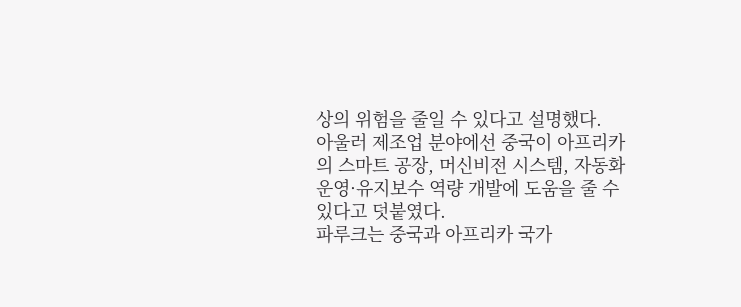상의 위험을 줄일 수 있다고 설명했다.
아울러 제조업 분야에선 중국이 아프리카의 스마트 공장, 머신비전 시스템, 자동화 운영·유지보수 역량 개발에 도움을 줄 수 있다고 덧붙였다.
파루크는 중국과 아프리카 국가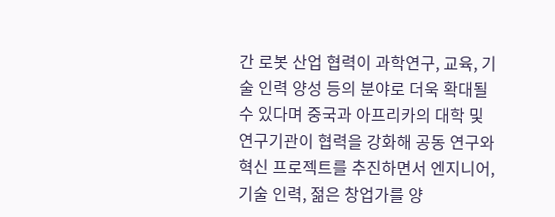간 로봇 산업 협력이 과학연구, 교육, 기술 인력 양성 등의 분야로 더욱 확대될 수 있다며 중국과 아프리카의 대학 및 연구기관이 협력을 강화해 공동 연구와 혁신 프로젝트를 추진하면서 엔지니어, 기술 인력, 젊은 창업가를 양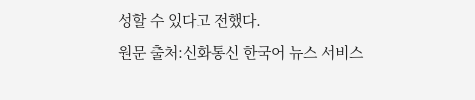성할 수 있다고 전했다.
원문 출처:신화통신 한국어 뉴스 서비스